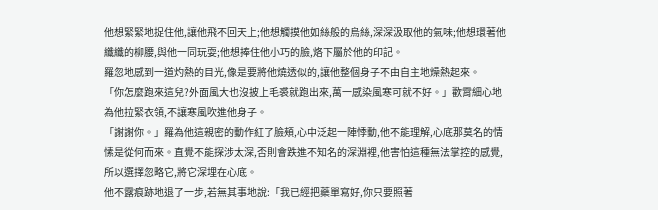他想緊緊地捉住他,讓他飛不回天上;他想觸摸他如絲般的烏絲,深深汲取他的氣味;他想環著他纖纖的柳腰,與他一同玩耍;他想捧住他小巧的臉,烙下屬於他的印記。
羅忽地感到一道灼熱的目光,像是要將他燒透似的,讓他整個身子不由自主地燥熱起來。
「你怎麼跑來這兒?外面風大也沒披上毛裘就跑出來,萬一感染風寒可就不好。」歡霄細心地為他拉緊衣領,不讓寒風吹進他身子。
「謝謝你。」羅為他這親密的動作紅了臉頰,心中泛起一陣悸動,他不能理解,心底那莫名的情愫是從何而來。直覺不能探涉太深,否則會跌進不知名的深淵裡,他害怕這種無法掌控的感覺,所以選擇忽略它,將它深埋在心底。
他不露痕跡地退了一步,若無其事地說:「我已經把藥單寫好,你只要照著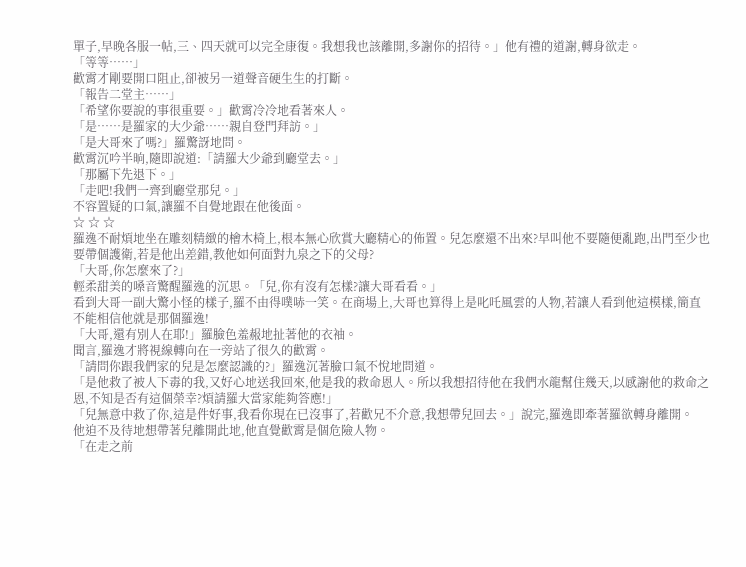單子,早晚各服一帖,三、四天就可以完全康復。我想我也該離開,多謝你的招待。」他有禮的道謝,轉身欲走。
「等等……」
歡霄才剛要開口阻止,卻被另一道聲音硬生生的打斷。
「報告二堂主……」
「希望你要說的事很重要。」歡霄冷冷地看著來人。
「是……是羅家的大少爺……親自登門拜訪。」
「是大哥來了嗎?」羅驚訝地問。
歡霄沉吟半晌,隨即說道:「請羅大少爺到廳堂去。」
「那屬下先退下。」
「走吧!我們一齊到廳堂那兒。」
不容置疑的口氣,讓羅不自覺地跟在他後面。
☆ ☆ ☆
羅逸不耐煩地坐在雕刻精緻的檜木椅上,根本無心欣賞大廳精心的佈置。兒怎麼還不出來?早叫他不要隨便亂跑,出門至少也要帶個護衛,若是他出差錯,教他如何面對九泉之下的父母?
「大哥,你怎麼來了?」
輕柔甜美的嗓音驚醒羅逸的沉思。「兒,你有沒有怎樣?讓大哥看看。」
看到大哥一副大驚小怪的樣子,羅不由得噗哧一笑。在商場上,大哥也算得上是叱吒風雲的人物,若讓人看到他這模樣,簡直不能相信他就是那個羅逸!
「大哥,還有別人在耶!」羅臉色羞赧地扯著他的衣袖。
聞言,羅逸才將視線轉向在一旁站了很久的歡霄。
「請問你跟我們家的兒是怎麼認識的?」羅逸沉著臉口氣不悅地問道。
「是他救了被人下毒的我,又好心地送我回來,他是我的救命恩人。所以我想招待他在我們水龍幫住幾天,以感謝他的救命之恩,不知是否有這個榮幸?煩請羅大當家能夠答應!」
「兒無意中救了你,這是件好事,我看你現在已沒事了,若歡兄不介意,我想帶兒回去。」說完,羅逸即牽著羅欲轉身離開。
他迫不及待地想帶著兒離開此地,他直覺歡霄是個危險人物。
「在走之前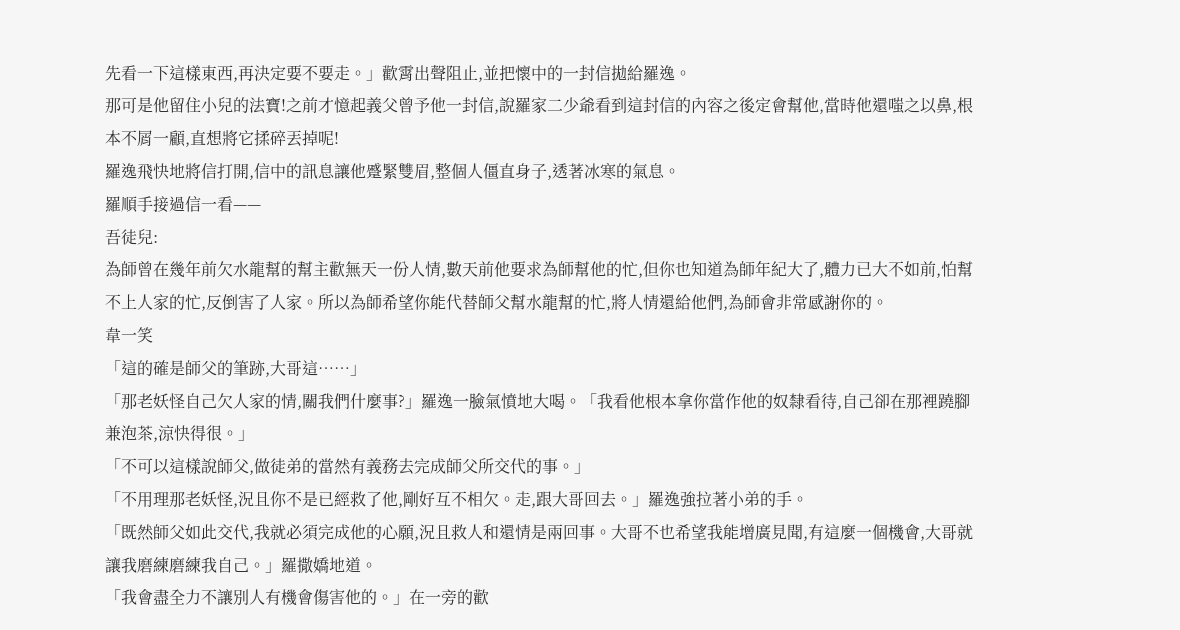先看一下這樣東西,再決定要不要走。」歡霄出聲阻止,並把懷中的一封信拋給羅逸。
那可是他留住小兒的法寶!之前才憶起義父曾予他一封信,說羅家二少爺看到這封信的內容之後定會幫他,當時他還嗤之以鼻,根本不屑一顧,直想將它揉碎丟掉呢!
羅逸飛快地將信打開,信中的訊息讓他蹙緊雙眉,整個人僵直身子,透著冰寒的氣息。
羅順手接過信一看——
吾徒兒:
為師曾在幾年前欠水龍幫的幫主歡無天一份人情,數天前他要求為師幫他的忙,但你也知道為師年紀大了,體力已大不如前,怕幫不上人家的忙,反倒害了人家。所以為師希望你能代替師父幫水龍幫的忙,將人情還給他們,為師會非常感謝你的。
韋一笑
「這的確是師父的筆跡,大哥這……」
「那老妖怪自己欠人家的情,關我們什麼事?」羅逸一臉氣憤地大喝。「我看他根本拿你當作他的奴隸看待,自己卻在那裡蹺腳兼泡茶,涼快得很。」
「不可以這樣說師父,做徒弟的當然有義務去完成師父所交代的事。」
「不用理那老妖怪,況且你不是已經救了他,剛好互不相欠。走,跟大哥回去。」羅逸強拉著小弟的手。
「既然師父如此交代,我就必須完成他的心願,況且救人和還情是兩回事。大哥不也希望我能增廣見聞,有這麼一個機會,大哥就讓我磨練磨練我自己。」羅撒嬌地道。
「我會盡全力不讓別人有機會傷害他的。」在一旁的歡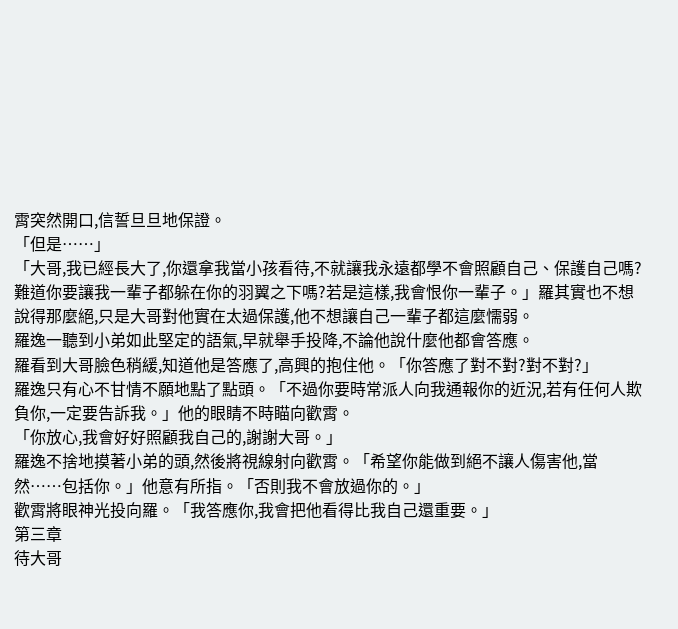霄突然開口,信誓旦旦地保證。
「但是……」
「大哥,我已經長大了,你還拿我當小孩看待,不就讓我永遠都學不會照顧自己、保護自己嗎?難道你要讓我一輩子都躲在你的羽翼之下嗎?若是這樣,我會恨你一輩子。」羅其實也不想說得那麼絕,只是大哥對他實在太過保護,他不想讓自己一輩子都這麼懦弱。
羅逸一聽到小弟如此堅定的語氣,早就舉手投降,不論他說什麼他都會答應。
羅看到大哥臉色稍緩,知道他是答應了,高興的抱住他。「你答應了對不對?對不對?」
羅逸只有心不甘情不願地點了點頭。「不過你要時常派人向我通報你的近況,若有任何人欺負你,一定要告訴我。」他的眼睛不時瞄向歡霄。
「你放心,我會好好照顧我自己的,謝謝大哥。」
羅逸不捨地摸著小弟的頭,然後將視線射向歡霄。「希望你能做到絕不讓人傷害他,當然……包括你。」他意有所指。「否則我不會放過你的。」
歡霄將眼神光投向羅。「我答應你,我會把他看得比我自己還重要。」
第三章
待大哥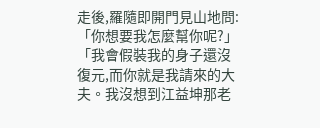走後,羅隨即開門見山地問:「你想要我怎麼幫你呢?」
「我會假裝我的身子還沒復元,而你就是我請來的大夫。我沒想到江益坤那老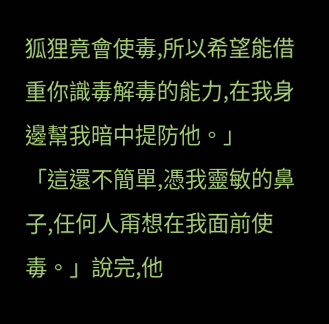狐狸竟會使毒,所以希望能借重你識毒解毒的能力,在我身邊幫我暗中提防他。」
「這還不簡單,憑我靈敏的鼻子,任何人甭想在我面前使毒。」說完,他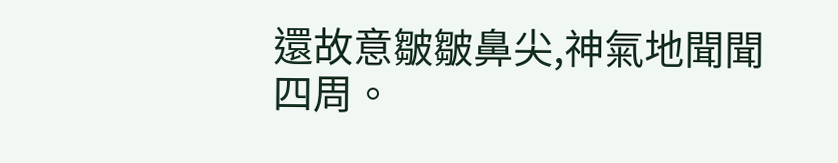還故意皺皺鼻尖,神氣地聞聞四周。